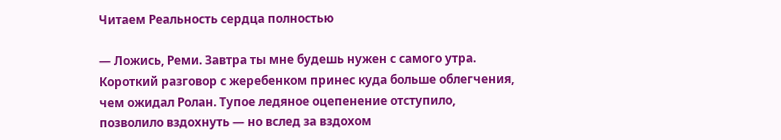Читаем Реальность сердца полностью

— Ложись, Реми. Завтра ты мне будешь нужен с самого утра. Короткий разговор с жеребенком принес куда больше облегчения, чем ожидал Ролан. Тупое ледяное оцепенение отступило, позволило вздохнуть — но вслед за вздохом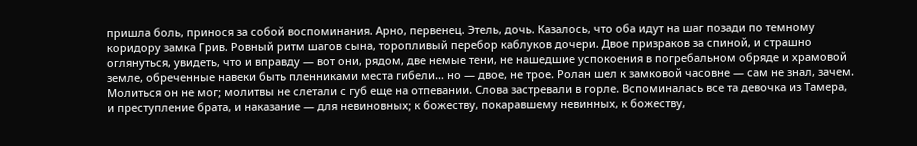пришла боль, принося за собой воспоминания. Арно, первенец. Этель, дочь. Казалось, что оба идут на шаг позади по темному коридору замка Грив. Ровный ритм шагов сына, торопливый перебор каблуков дочери. Двое призраков за спиной, и страшно оглянуться, увидеть, что и вправду — вот они, рядом, две немые тени, не нашедшие успокоения в погребальном обряде и храмовой земле, обреченные навеки быть пленниками места гибели… но — двое, не трое. Ролан шел к замковой часовне — сам не знал, зачем. Молиться он не мог; молитвы не слетали с губ еще на отпевании. Слова застревали в горле. Вспоминалась все та девочка из Тамера, и преступление брата, и наказание — для невиновных; к божеству, покаравшему невинных, к божеству,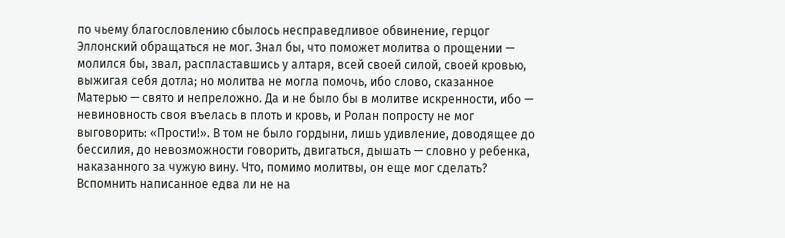по чьему благословлению сбылось несправедливое обвинение, герцог Эллонский обращаться не мог. Знал бы, что поможет молитва о прощении — молился бы, звал, распластавшись у алтаря, всей своей силой, своей кровью, выжигая себя дотла; но молитва не могла помочь, ибо слово, сказанное Матерью — свято и непреложно. Да и не было бы в молитве искренности, ибо — невиновность своя въелась в плоть и кровь, и Ролан попросту не мог выговорить: «Прости!». В том не было гордыни, лишь удивление, доводящее до бессилия, до невозможности говорить, двигаться, дышать — словно у ребенка, наказанного за чужую вину. Что, помимо молитвы, он еще мог сделать? Вспомнить написанное едва ли не на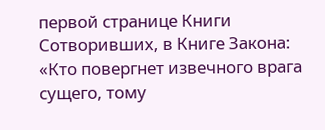первой странице Книги Сотворивших, в Книге Закона: «Кто повергнет извечного врага сущего, тому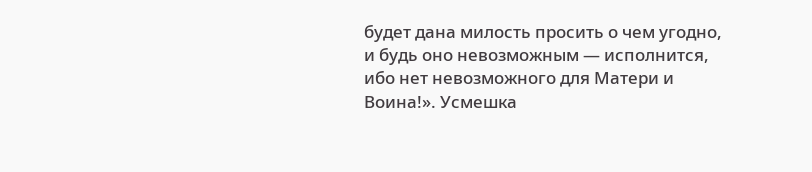будет дана милость просить о чем угодно, и будь оно невозможным — исполнится, ибо нет невозможного для Матери и Воина!». Усмешка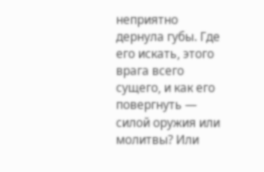неприятно дернула губы. Где его искать, этого врага всего сущего, и как его повергнуть — силой оружия или молитвы? Или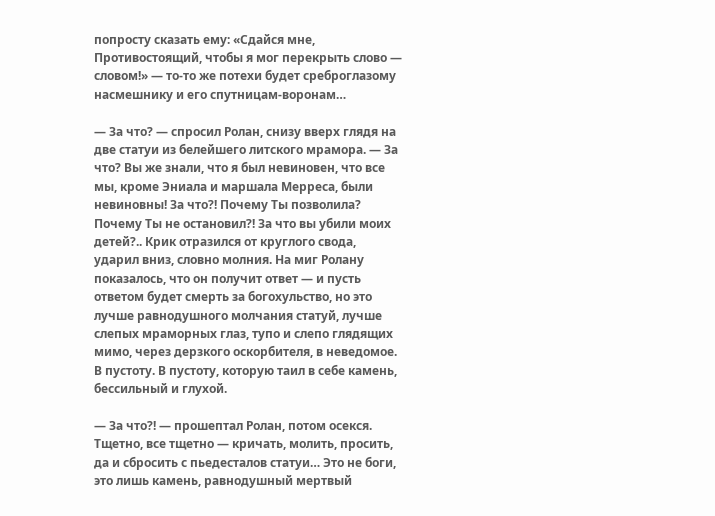попросту сказать ему: «Сдайся мне, Противостоящий, чтобы я мог перекрыть слово — словом!» — то-то же потехи будет среброглазому насмешнику и его спутницам-воронам…

— За что? — спросил Ролан, снизу вверх глядя на две статуи из белейшего литского мрамора. — За что? Вы же знали, что я был невиновен, что все мы, кроме Эниала и маршала Мерреса, были невиновны! За что?! Почему Ты позволила? Почему Ты не остановил?! За что вы убили моих детей?.. Крик отразился от круглого свода, ударил вниз, словно молния. На миг Ролану показалось, что он получит ответ — и пусть ответом будет смерть за богохульство, но это лучше равнодушного молчания статуй, лучше слепых мраморных глаз, тупо и слепо глядящих мимо, через дерзкого оскорбителя, в неведомое. В пустоту. В пустоту, которую таил в себе камень, бессильный и глухой.

— За что?! — прошептал Ролан, потом осекся. Тщетно, все тщетно — кричать, молить, просить, да и сбросить с пьедесталов статуи… Это не боги, это лишь камень, равнодушный мертвый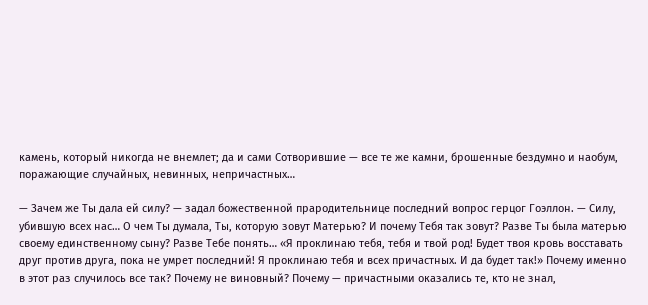камень, который никогда не внемлет; да и сами Сотворившие — все те же камни, брошенные бездумно и наобум, поражающие случайных, невинных, непричастных…

— Зачем же Ты дала ей силу? — задал божественной прародительнице последний вопрос герцог Гоэллон. — Силу, убившую всех нас… О чем Ты думала, Ты, которую зовут Матерью? И почему Тебя так зовут? Разве Ты была матерью своему единственному сыну? Разве Тебе понять… «Я проклинаю тебя, тебя и твой род! Будет твоя кровь восставать друг против друга, пока не умрет последний! Я проклинаю тебя и всех причастных. И да будет так!» Почему именно в этот раз случилось все так? Почему не виновный? Почему — причастными оказались те, кто не знал,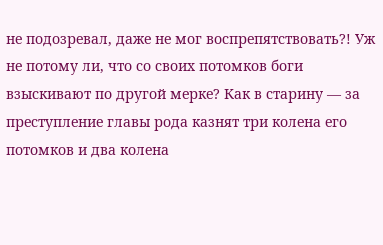не подозревал, даже не мог воспрепятствовать?! Уж не потому ли, что со своих потомков боги взыскивают по другой мерке? Как в старину — за преступление главы рода казнят три колена его потомков и два колена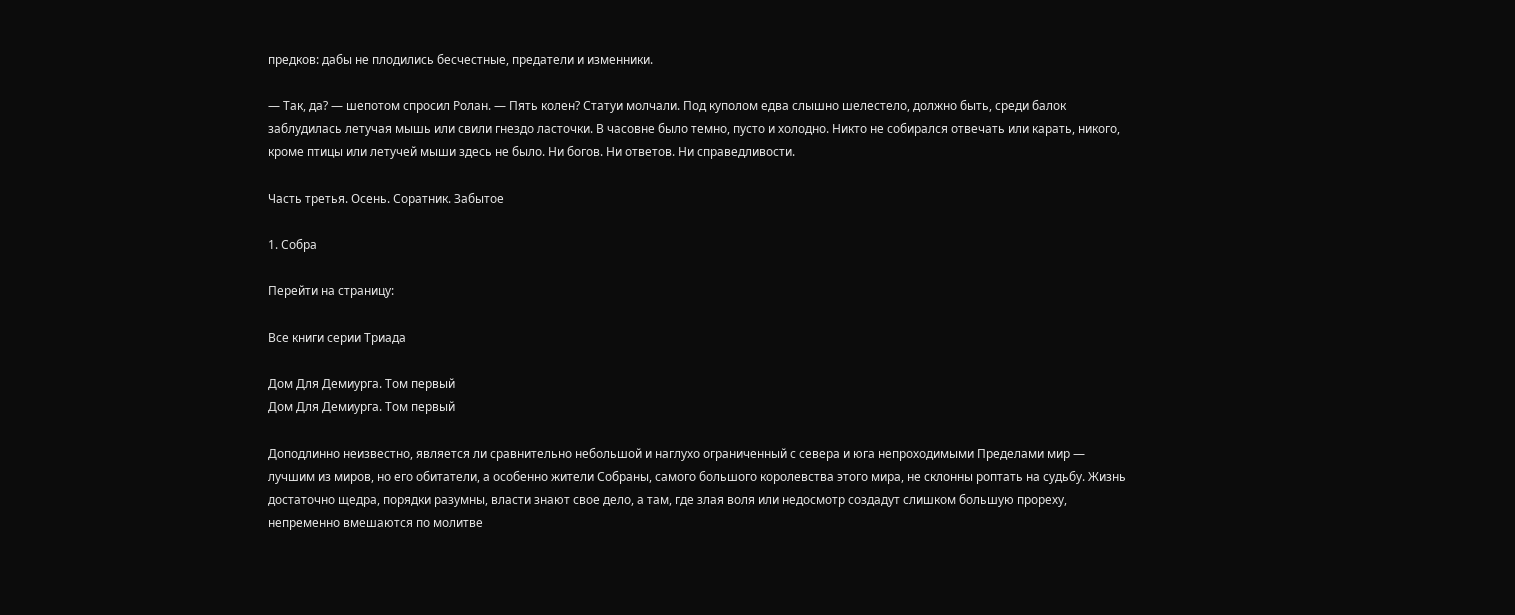предков: дабы не плодились бесчестные, предатели и изменники.

— Так, да? — шепотом спросил Ролан. — Пять колен? Статуи молчали. Под куполом едва слышно шелестело, должно быть, среди балок заблудилась летучая мышь или свили гнездо ласточки. В часовне было темно, пусто и холодно. Никто не собирался отвечать или карать, никого, кроме птицы или летучей мыши здесь не было. Ни богов. Ни ответов. Ни справедливости.

Часть третья. Осень. Соратник. Забытое

1. Собра

Перейти на страницу:

Все книги серии Триада

Дом Для Демиурга. Том первый
Дом Для Демиурга. Том первый

Доподлинно неизвестно, является ли сравнительно небольшой и наглухо ограниченный с севера и юга непроходимыми Пределами мир — лучшим из миров, но его обитатели, а особенно жители Собраны, самого большого королевства этого мира, не склонны роптать на судьбу. Жизнь достаточно щедра, порядки разумны, власти знают свое дело, а там, где злая воля или недосмотр создадут слишком большую прореху, непременно вмешаются по молитве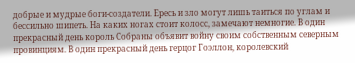добрые и мудрые боги-создатели. Ересь и зло могут лишь таиться по углам и бессильно шипеть. На каких ногах стоит колосс, замечают немногие. В один прекрасный день король Собраны объявит войну своим собственным северным провинциям. В один прекрасный день герцог Гоэллон, королевский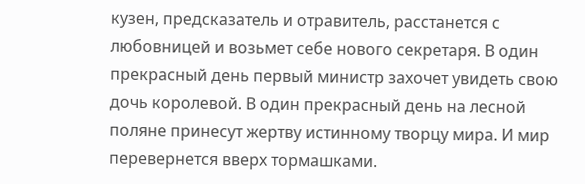кузен, предсказатель и отравитель, расстанется с любовницей и возьмет себе нового секретаря. В один прекрасный день первый министр захочет увидеть свою дочь королевой. В один прекрасный день на лесной поляне принесут жертву истинному творцу мира. И мир перевернется вверх тормашками.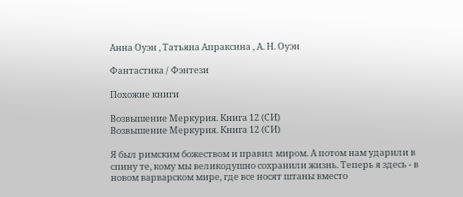Анна Оуэн , Татьяна Апраксина , А. Н. Оуэн

Фантастика / Фэнтези

Похожие книги

Возвышение Меркурия. Книга 12 (СИ)
Возвышение Меркурия. Книга 12 (СИ)

Я был римским божеством и правил миром. А потом нам ударили в спину те, кому мы великодушно сохранили жизнь. Теперь я здесь - в новом варварском мире, где все носят штаны вместо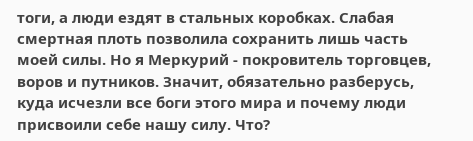тоги, а люди ездят в стальных коробках. Слабая смертная плоть позволила сохранить лишь часть моей силы. Но я Меркурий - покровитель торговцев, воров и путников. Значит, обязательно разберусь, куда исчезли все боги этого мира и почему люди присвоили себе нашу силу. Что?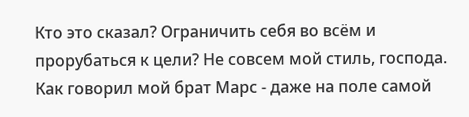Кто это сказал? Ограничить себя во всём и прорубаться к цели? Не совсем мой стиль, господа. Как говорил мой брат Марс - даже на поле самой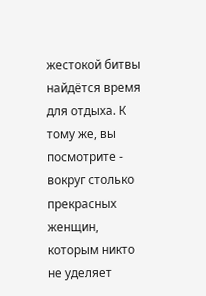жестокой битвы найдётся время для отдыха. К тому же, вы посмотрите - вокруг столько прекрасных женщин, которым никто не уделяет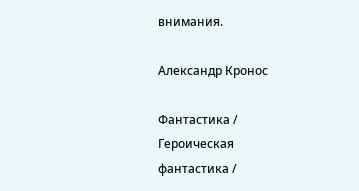внимания.

Александр Кронос

Фантастика / Героическая фантастика /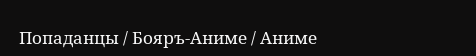Попаданцы / Бояръ-Аниме / Аниме